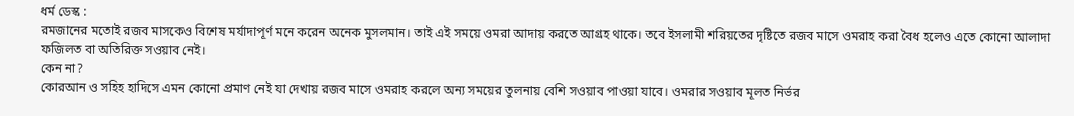ধর্ম ডেস্ক :
রমজানের মতোই রজব মাসকেও বিশেষ মর্যাদাপূর্ণ মনে করেন অনেক মুসলমান। তাই এই সময়ে ওমরা আদায় করতে আগ্রহ থাকে। তবে ইসলামী শরিয়তের দৃষ্টিতে রজব মাসে ওমরাহ করা বৈধ হলেও এতে কোনো আলাদা ফজিলত বা অতিরিক্ত সওয়াব নেই।
কেন না?
কোরআন ও সহিহ হাদিসে এমন কোনো প্রমাণ নেই যা দেখায় রজব মাসে ওমরাহ করলে অন্য সময়ের তুলনায় বেশি সওয়াব পাওয়া যাবে। ওমরার সওয়াব মূলত নির্ভর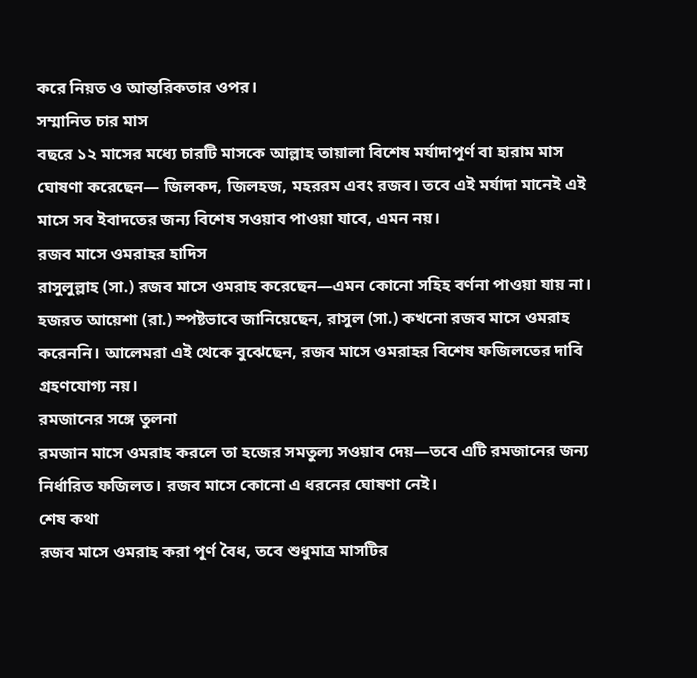করে নিয়ত ও আন্তরিকতার ওপর।
সম্মানিত চার মাস
বছরে ১২ মাসের মধ্যে চারটি মাসকে আল্লাহ তায়ালা বিশেষ মর্যাদাপূর্ণ বা হারাম মাস ঘোষণা করেছেন— জিলকদ, জিলহজ, মহররম এবং রজব। তবে এই মর্যাদা মানেই এই মাসে সব ইবাদতের জন্য বিশেষ সওয়াব পাওয়া যাবে, এমন নয়।
রজব মাসে ওমরাহর হাদিস
রাসুলুল্লাহ (সা.) রজব মাসে ওমরাহ করেছেন—এমন কোনো সহিহ বর্ণনা পাওয়া যায় না। হজরত আয়েশা (রা.) স্পষ্টভাবে জানিয়েছেন, রাসুল (সা.) কখনো রজব মাসে ওমরাহ করেননি। আলেমরা এই থেকে বুঝেছেন, রজব মাসে ওমরাহর বিশেষ ফজিলতের দাবি গ্রহণযোগ্য নয়।
রমজানের সঙ্গে তুলনা
রমজান মাসে ওমরাহ করলে তা হজের সমতুল্য সওয়াব দেয়—তবে এটি রমজানের জন্য নির্ধারিত ফজিলত। রজব মাসে কোনো এ ধরনের ঘোষণা নেই।
শেষ কথা
রজব মাসে ওমরাহ করা পূর্ণ বৈধ, তবে শুধুমাত্র মাসটির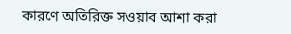কারণে অতিরিক্ত সওয়াব আশা করা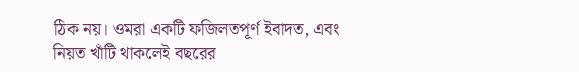ঠিক নয়। ওমরা একটি ফজিলতপূর্ণ ইবাদত, এবং নিয়ত খাঁটি থাকলেই বছরের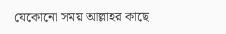যেকোনো সময় আল্লাহর কাছে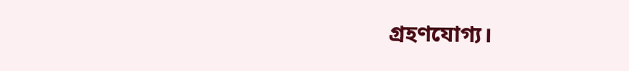গ্রহণযোগ্য।